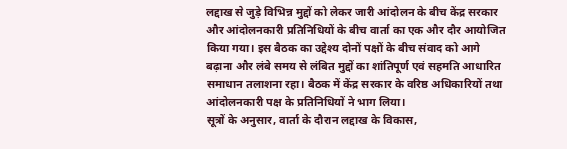लद्दाख से जुड़े विभिन्न मुद्दों को लेकर जारी आंदोलन के बीच केंद्र सरकार और आंदोलनकारी प्रतिनिधियों के बीच वार्ता का एक और दौर आयोजित किया गया। इस बैठक का उद्देश्य दोनों पक्षों के बीच संवाद को आगे बढ़ाना और लंबे समय से लंबित मुद्दों का शांतिपूर्ण एवं सहमति आधारित समाधान तलाशना रहा। बैठक में केंद्र सरकार के वरिष्ठ अधिकारियों तथा आंदोलनकारी पक्ष के प्रतिनिधियों ने भाग लिया।
सूत्रों के अनुसार, वार्ता के दौरान लद्दाख के विकास,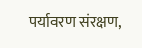पर्यावरण संरक्षण,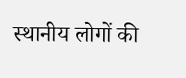स्थानीय लोगों की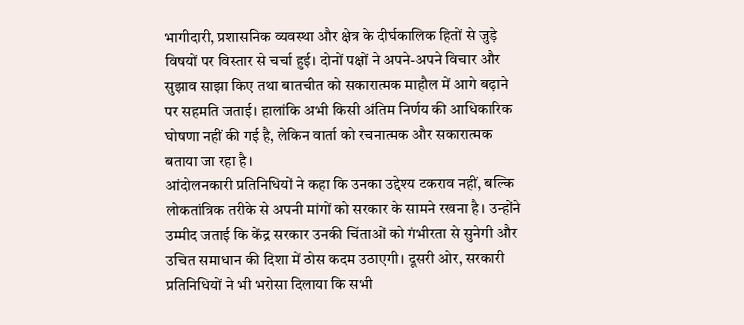भागीदारी, प्रशासनिक व्यवस्था और क्षेत्र के दीर्घकालिक हितों से जुड़े विषयों पर विस्तार से चर्चा हुई। दोनों पक्षों ने अपने-अपने विचार और सुझाव साझा किए तथा बातचीत को सकारात्मक माहौल में आगे बढ़ाने पर सहमति जताई। हालांकि अभी किसी अंतिम निर्णय की आधिकारिक घोषणा नहीं की गई है, लेकिन वार्ता को रचनात्मक और सकारात्मक बताया जा रहा है।
आंदोलनकारी प्रतिनिधियों ने कहा कि उनका उद्देश्य टकराव नहीं, बल्कि लोकतांत्रिक तरीके से अपनी मांगों को सरकार के सामने रखना है। उन्होंने उम्मीद जताई कि केंद्र सरकार उनकी चिंताओं को गंभीरता से सुनेगी और उचित समाधान की दिशा में ठोस कदम उठाएगी। दूसरी ओर, सरकारी प्रतिनिधियों ने भी भरोसा दिलाया कि सभी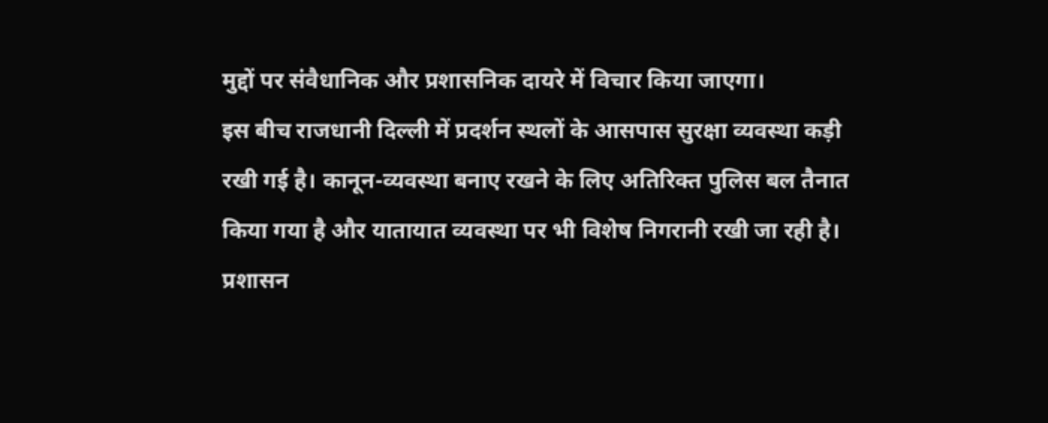मुद्दों पर संवैधानिक और प्रशासनिक दायरे में विचार किया जाएगा।
इस बीच राजधानी दिल्ली में प्रदर्शन स्थलों के आसपास सुरक्षा व्यवस्था कड़ी रखी गई है। कानून-व्यवस्था बनाए रखने के लिए अतिरिक्त पुलिस बल तैनात किया गया है और यातायात व्यवस्था पर भी विशेष निगरानी रखी जा रही है। प्रशासन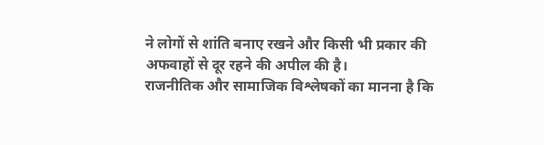ने लोगों से शांति बनाए रखने और किसी भी प्रकार की अफवाहों से दूर रहने की अपील की है।
राजनीतिक और सामाजिक विश्लेषकों का मानना है कि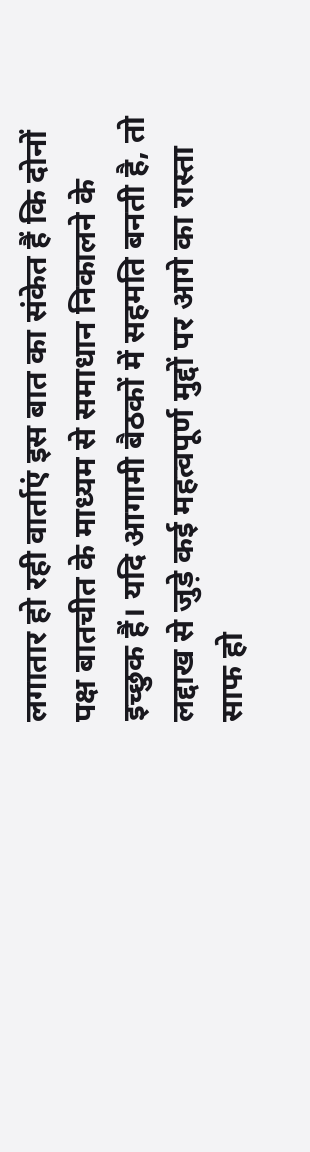लगातार हो रही वार्ताएं इस बात का संकेत हैं कि दोनों पक्ष बातचीत के माध्यम से समाधान निकालने के इच्छुक हैं। यदि आगामी बैठकों में सहमति बनती है, तो लद्दाख से जुड़े कई महत्वपूर्ण मुद्दों पर आगे का रास्ता साफ हो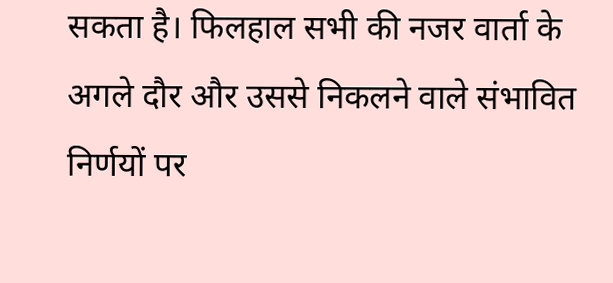सकता है। फिलहाल सभी की नजर वार्ता के अगले दौर और उससे निकलने वाले संभावित निर्णयों पर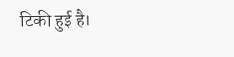टिकी हुई है।